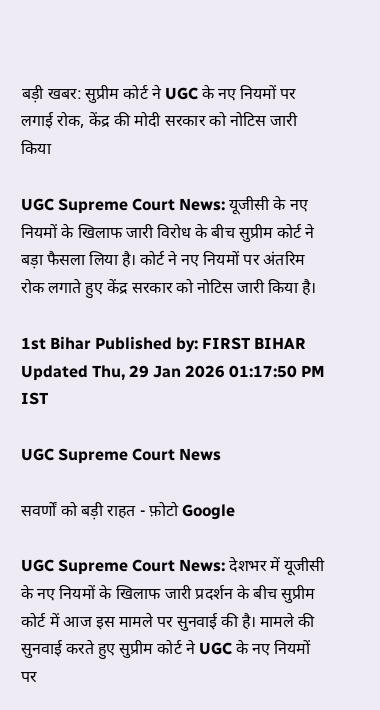बड़ी खबर: सुप्रीम कोर्ट ने UGC के नए नियमों पर लगाई रोक, केंद्र की मोदी सरकार को नोटिस जारी किया

UGC Supreme Court News: यूजीसी के नए नियमों के खिलाफ जारी विरोध के बीच सुप्रीम कोर्ट ने बड़ा फैसला लिया है। कोर्ट ने नए नियमों पर अंतरिम रोक लगाते हुए केंद्र सरकार को नोटिस जारी किया है।

1st Bihar Published by: FIRST BIHAR Updated Thu, 29 Jan 2026 01:17:50 PM IST

UGC Supreme Court News

सवर्णों को बड़ी राहत - फ़ोटो Google

UGC Supreme Court News: देशभर में यूजीसी के नए नियमों के खिलाफ जारी प्रदर्शन के बीच सुप्रीम कोर्ट में आज इस मामले पर सुनवाई की है। मामले की सुनवाई करते हुए सुप्रीम कोर्ट ने UGC के नए नियमों पर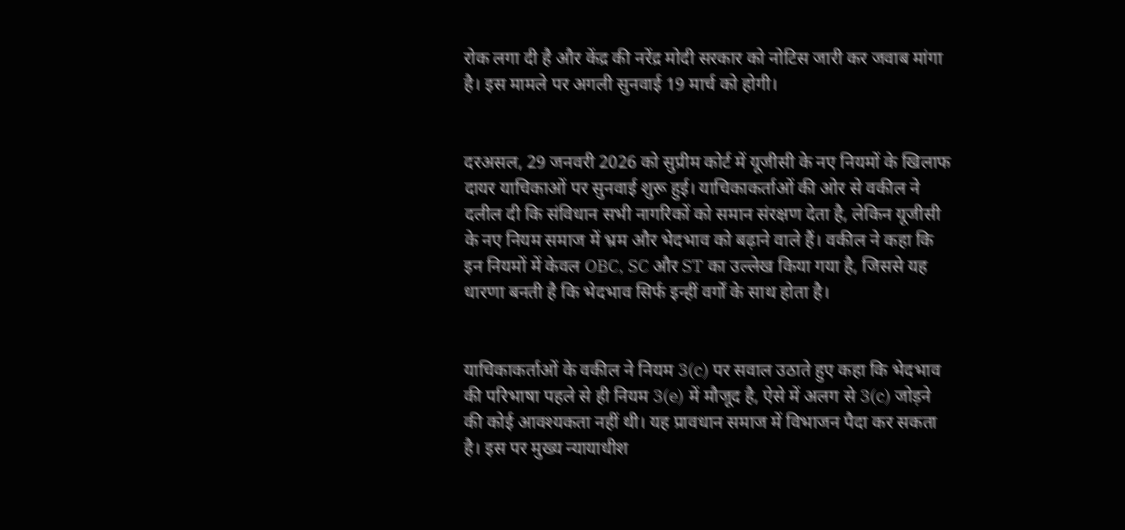रोक लगा दी है और केंद्र की नरेंद्र मोदी सरकार को नोटिस जारी कर जवाब मांगा है। इस मामले पर अगली सुनवाई 19 मार्च को होगी।


दरअसल, 29 जनवरी 2026 को सुप्रीम कोर्ट में यूजीसी के नए नियमों के खिलाफ दायर याचिकाओं पर सुनवाई शुरू हुई। याचिकाकर्ताओं की ओर से वकील ने दलील दी कि संविधान सभी नागरिकों को समान संरक्षण देता है, लेकिन यूजीसी के नए नियम समाज में भ्रम और भेदभाव को बढ़ाने वाले हैं। वकील ने कहा कि इन नियमों में केवल OBC, SC और ST का उल्लेख किया गया है, जिससे यह धारणा बनती है कि भेदभाव सिर्फ इन्हीं वर्गों के साथ होता है।


याचिकाकर्ताओं के वकील ने नियम 3(c) पर सवाल उठाते हुए कहा कि भेदभाव की परिभाषा पहले से ही नियम 3(e) में मौजूद है, ऐसे में अलग से 3(c) जोड़ने की कोई आवश्यकता नहीं थी। यह प्रावधान समाज में विभाजन पैदा कर सकता है। इस पर मुख्य न्यायाधीश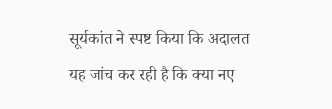सूर्यकांत ने स्पष्ट किया कि अदालत यह जांच कर रही है कि क्या नए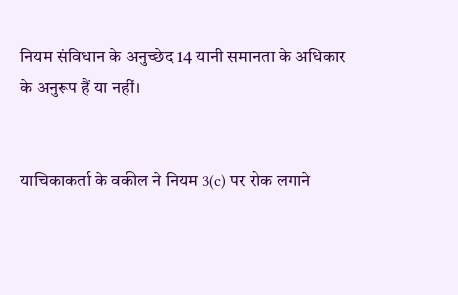नियम संविधान के अनुच्छेद 14 यानी समानता के अधिकार के अनुरूप हैं या नहीं।


याचिकाकर्ता के वकील ने नियम 3(c) पर रोक लगाने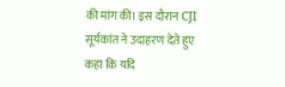की मांग की। इस दौरान CJI सूर्यकांत ने उदाहरण देते हुए कहा कि यदि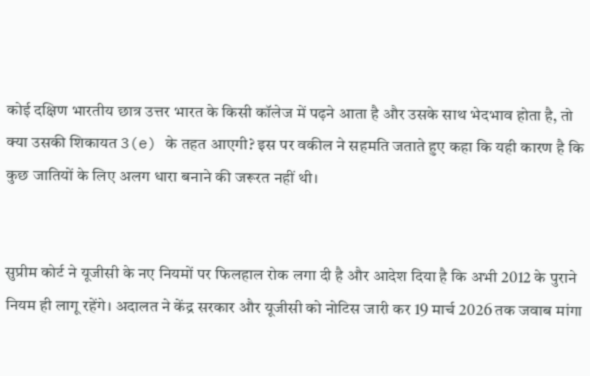कोई दक्षिण भारतीय छात्र उत्तर भारत के किसी कॉलेज में पढ़ने आता है और उसके साथ भेदभाव होता है, तो क्या उसकी शिकायत 3(e) के तहत आएगी? इस पर वकील ने सहमति जताते हुए कहा कि यही कारण है कि कुछ जातियों के लिए अलग धारा बनाने की जरूरत नहीं थी।


सुप्रीम कोर्ट ने यूजीसी के नए नियमों पर फिलहाल रोक लगा दी है और आदेश दिया है कि अभी 2012 के पुराने नियम ही लागू रहेंगे। अदालत ने केंद्र सरकार और यूजीसी को नोटिस जारी कर 19 मार्च 2026 तक जवाब मांगा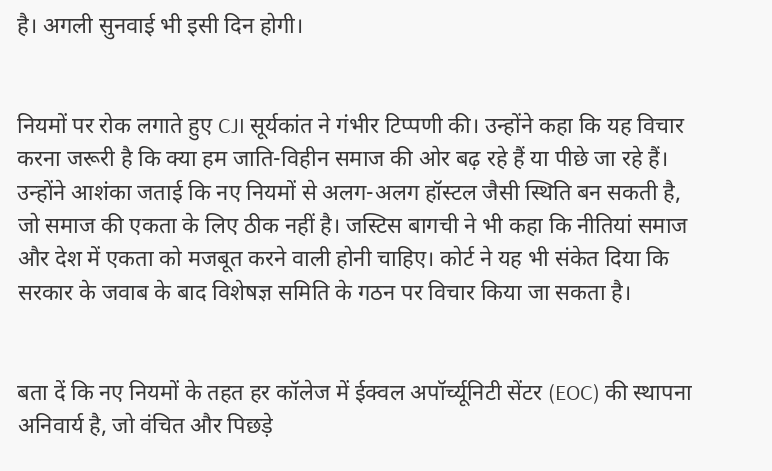है। अगली सुनवाई भी इसी दिन होगी।


नियमों पर रोक लगाते हुए CJI सूर्यकांत ने गंभीर टिप्पणी की। उन्होंने कहा कि यह विचार करना जरूरी है कि क्या हम जाति-विहीन समाज की ओर बढ़ रहे हैं या पीछे जा रहे हैं। उन्होंने आशंका जताई कि नए नियमों से अलग-अलग हॉस्टल जैसी स्थिति बन सकती है, जो समाज की एकता के लिए ठीक नहीं है। जस्टिस बागची ने भी कहा कि नीतियां समाज और देश में एकता को मजबूत करने वाली होनी चाहिए। कोर्ट ने यह भी संकेत दिया कि सरकार के जवाब के बाद विशेषज्ञ समिति के गठन पर विचार किया जा सकता है।


बता दें कि नए नियमों के तहत हर कॉलेज में ईक्वल अपॉर्च्यूनिटी सेंटर (EOC) की स्थापना अनिवार्य है, जो वंचित और पिछड़े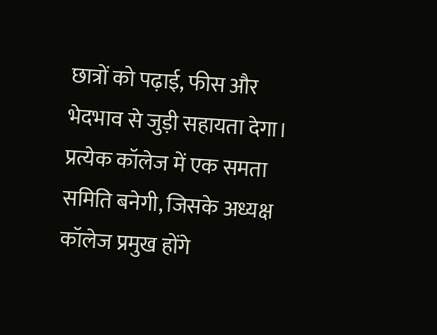छात्रों को पढ़ाई, फीस और भेदभाव से जुड़ी सहायता देगा। प्रत्येक कॉलेज में एक समता समिति बनेगी, जिसके अध्यक्ष कॉलेज प्रमुख होंगे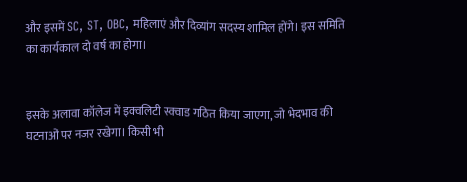और इसमें SC, ST, OBC, महिलाएं और दिव्यांग सदस्य शामिल होंगे। इस समिति का कार्यकाल दो वर्ष का होगा।


इसके अलावा कॉलेज में इक्वलिटी स्क्वाड गठित किया जाएगा, जो भेदभाव की घटनाओं पर नजर रखेगा। किसी भी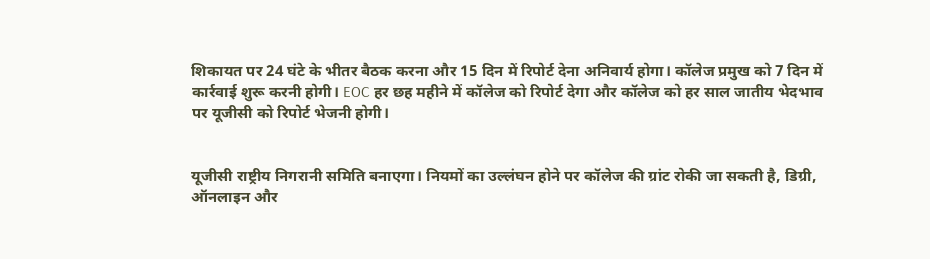शिकायत पर 24 घंटे के भीतर बैठक करना और 15 दिन में रिपोर्ट देना अनिवार्य होगा। कॉलेज प्रमुख को 7 दिन में कार्रवाई शुरू करनी होगी। EOC हर छह महीने में कॉलेज को रिपोर्ट देगा और कॉलेज को हर साल जातीय भेदभाव पर यूजीसी को रिपोर्ट भेजनी होगी।


यूजीसी राष्ट्रीय निगरानी समिति बनाएगा। नियमों का उल्लंघन होने पर कॉलेज की ग्रांट रोकी जा सकती है, डिग्री, ऑनलाइन और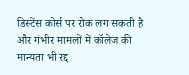डिस्टेंस कोर्स पर रोक लग सकती है और गंभीर मामलों में कॉलेज की मान्यता भी रद्द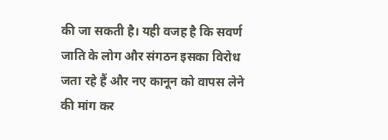की जा सकती है। यही वजह है कि सवर्ण जाति के लोग और संगठन इसका विरोध जता रहे हैं और नए कानून को वापस लेने की मांग कर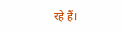रहे हैं।